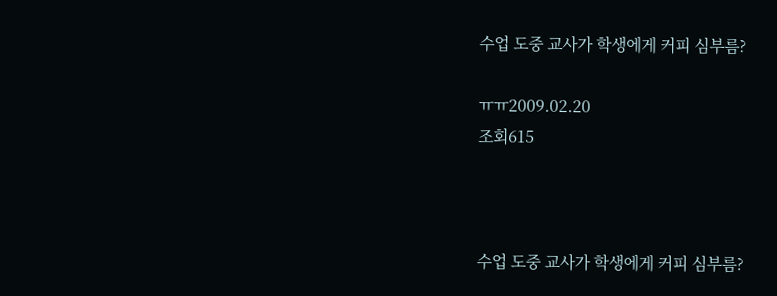수업 도중 교사가 학생에게 커피 심부름?

ㅠㅠ2009.02.20
조회615



수업 도중 교사가 학생에게 커피 심부름?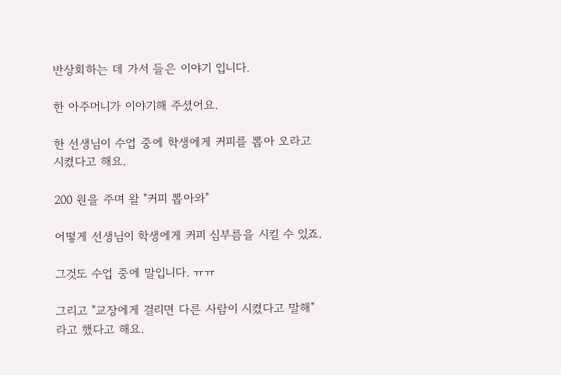반상회하는 데 가서 들은 이야기 입니다.

한 아주머니가 이야기해 주셨어요.

한 선생님이 수업 중에 학생에게 커피를 뽑아 오라고 시켰다고 해요.

200 원을 주며 왈 "커피 뽑아와"

어떻게 선생님이 학생에게 커피 심부름을 시킬 수 있죠.

그것도 수업 중에 말입니다. ㅠㅠ

그리고 "교장에게 걸리면 다른 사람이 시켰다고 말해" 라고 했다고 해요.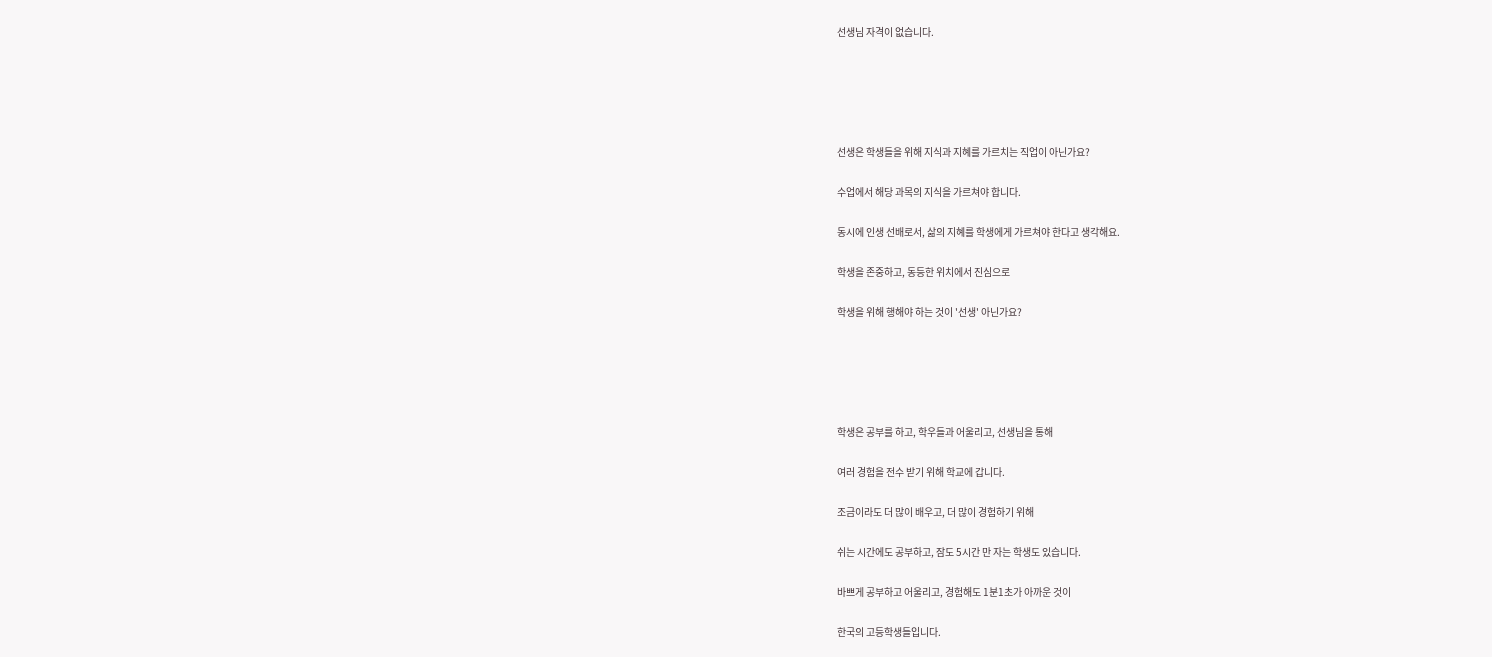선생님 자격이 없습니다.





선생은 학생들을 위해 지식과 지혜를 가르치는 직업이 아닌가요?

수업에서 해당 과목의 지식을 가르쳐야 합니다.

동시에 인생 선배로서, 삶의 지혜를 학생에게 가르쳐야 한다고 생각해요.

학생을 존중하고, 동등한 위치에서 진심으로

학생을 위해 행해야 하는 것이 '선생' 아닌가요?





학생은 공부를 하고, 학우들과 어울리고, 선생님을 통해

여러 경험을 전수 받기 위해 학교에 갑니다.

조금이라도 더 많이 배우고, 더 많이 경험하기 위해

쉬는 시간에도 공부하고, 잠도 5시간 만 자는 학생도 있습니다.

바쁘게 공부하고 어울리고, 경험해도 1분1초가 아까운 것이

한국의 고등학생들입니다.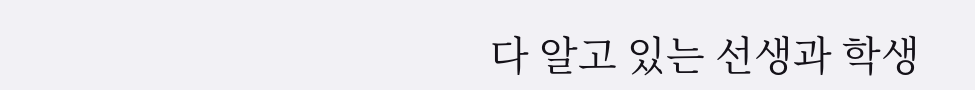다 알고 있는 선생과 학생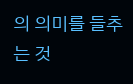의 의미를 들추는 것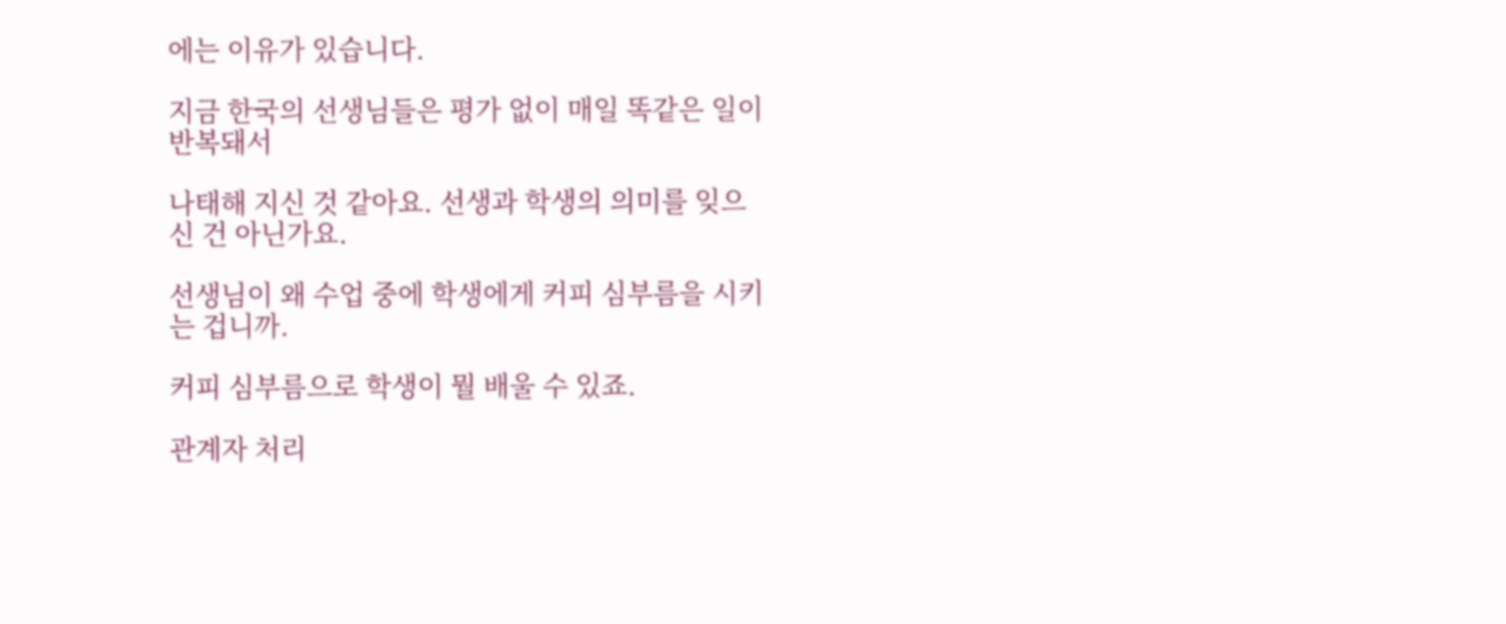에는 이유가 있습니다.

지금 한국의 선생님들은 평가 없이 매일 똑같은 일이 반복돼서

나태해 지신 것 같아요. 선생과 학생의 의미를 잊으신 건 아닌가요.

선생님이 왜 수업 중에 학생에게 커피 심부름을 시키는 겁니까.

커피 심부름으로 학생이 뭘 배울 수 있죠.

관계자 처리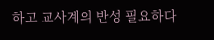하고 교사계의 반성 필요하다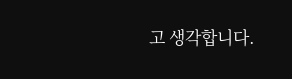고 생각합니다.